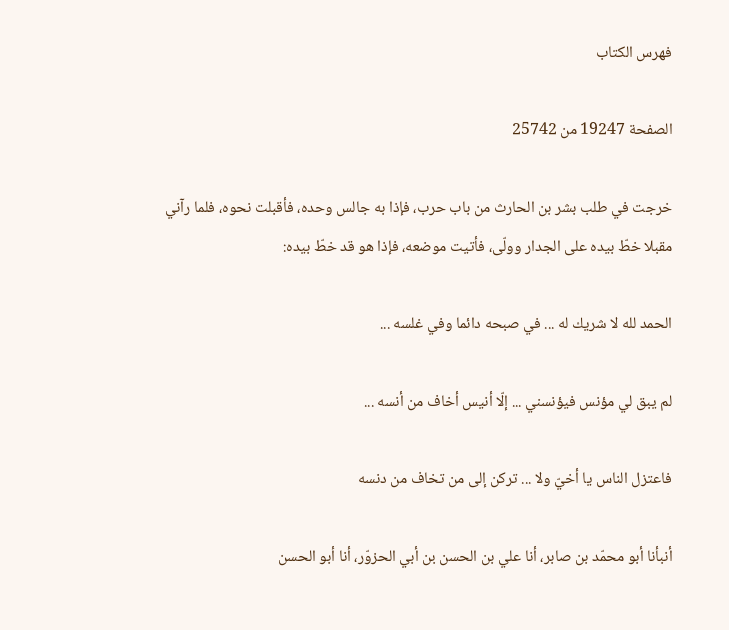فهرس الكتاب

الصفحة 19247 من 25742

خرجت في طلب بشر بن الحارث من باب حرب، فإذا به جالس وحده، فأقبلت نحوه، فلما رآني مقبلا خطّ بيده على الجدار وولّى، فأتيت موضعه، فإذا هو قد خطّ بيده:

الحمد لله لا شريك له ... في صبحه دائما وفي غلسه ...

لم يبق لي مؤنس فيؤنسني ... إلّا أنيس أخاف من أنسه ...

فاعتزل الناس يا أخيّ ولا ... تركن إلى من تخاف من دنسه

أنبأنا أبو محمّد بن صابر، أنا علي بن الحسن بن أبي الحزوّر، أنا أبو الحسن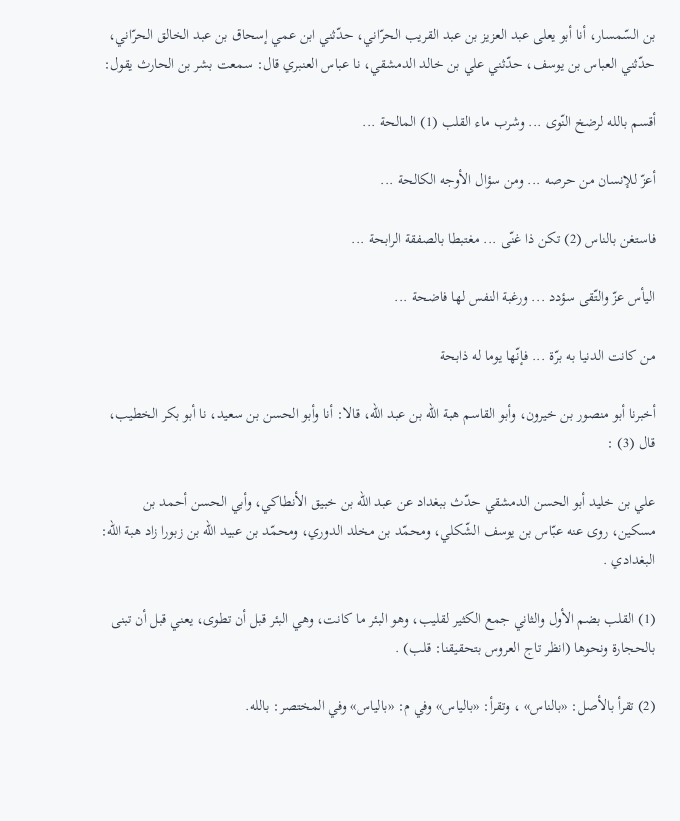بن السّمسار، أنا أبو يعلى عبد العزيز بن عبد القريب الحرّاني، حدّثني ابن عمي إسحاق بن عبد الخالق الحرّاني، حدّثني العباس بن يوسف، حدّثني علي بن خالد الدمشقي، نا عباس العنبري قال: سمعت بشر بن الحارث يقول:

أقسم بالله لرضخ النّوى ... وشرب ماء القلب (1) المالحة ...

أعزّ للإنسان من حرصه ... ومن سؤال الأوجه الكالحة ...

فاستغن بالناس (2) تكن ذا غنّى ... مغتبطا بالصفقة الرابحة ...

اليأس عزّ والتّقى سؤدد ... ورغبة النفس لها فاضحة ...

من كانت الدنيا به برّة ... فإنّها يوما له ذابحة

أخبرنا أبو منصور بن خيرون، وأبو القاسم هبة الله بن عبد الله، قالا: أنا وأبو الحسن بن سعيد، نا أبو بكر الخطيب، قال (3) :

علي بن خليد أبو الحسن الدمشقي حدّث ببغداد عن عبد الله بن خبيق الأنطاكي، وأبي الحسن أحمد بن مسكين، روى عنه عبّاس بن يوسف الشّكلي، ومحمّد بن مخلد الدوري، ومحمّد بن عبيد الله بن زبورا زاد هبة الله: البغدادي .

(1) القلب بضم الأول والثاني جمع الكثير لقليب، وهو البئر ما كانت، وهي البئر قبل أن تطوى، يعني قبل أن تبنى بالحجارة ونحوها (انظر تاج العروس بتحقيقنا: قلب) .

(2) تقرأ بالأصل: «بالناس» ، وتقرأ: «بالياس» وفي م: «بالياس» وفي المختصر: بالله.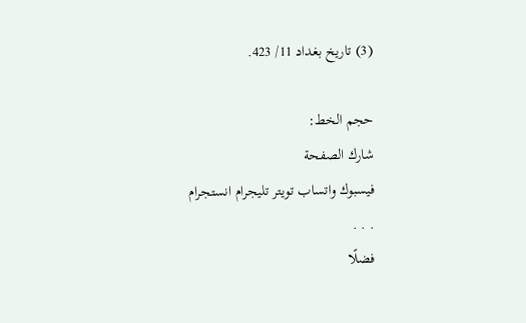(3) تاريخ بغداد 11/ 423.

حجم الخط:
شارك الصفحة
فيسبوك واتساب تويتر تليجرام انستجرام
. . .
فضلًا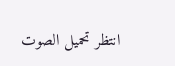انتظر تحميل الصوت